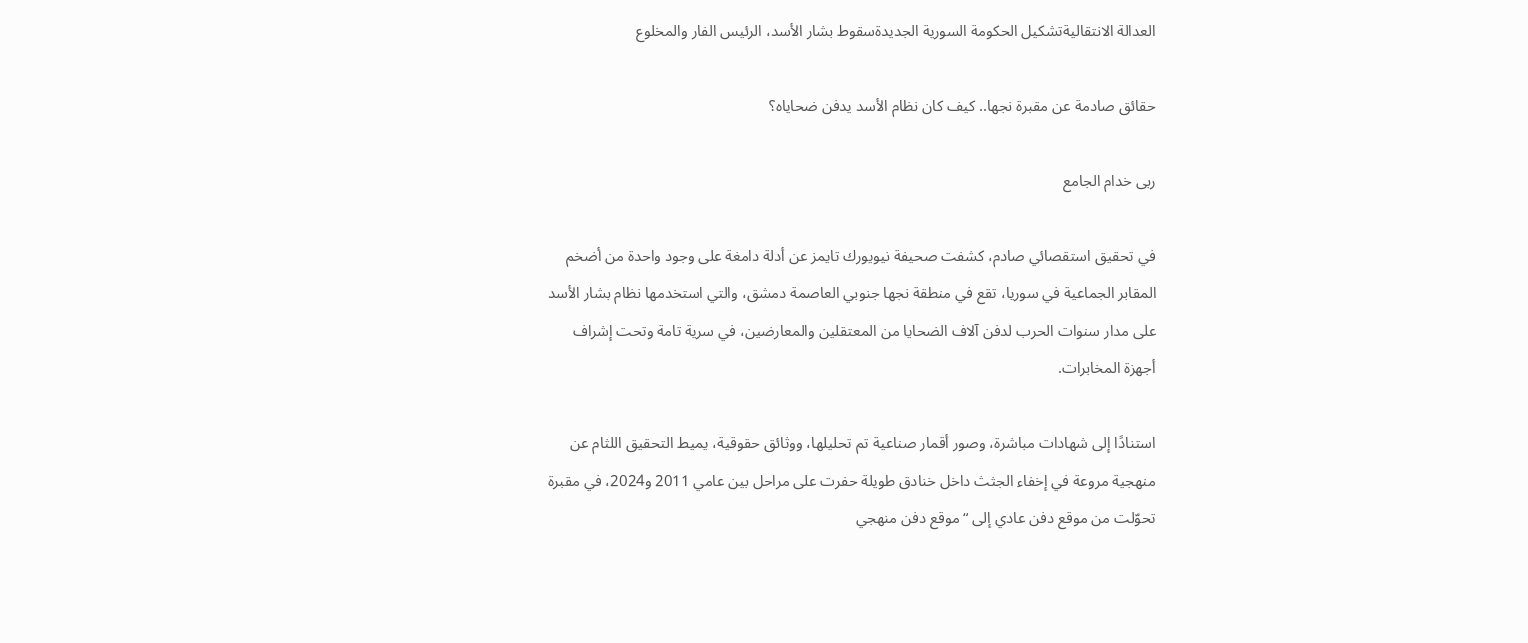العدالة الانتقاليةتشكيل الحكومة السورية الجديدةسقوط بشار الأسد، الرئيس الفار والمخلوع

حقائق صادمة عن مقبرة نجها.. كيف كان نظام الأسد يدفن ضحاياه؟

ربى خدام الجامع

في تحقيق استقصائي صادم، كشفت صحيفة نيويورك تايمز عن أدلة دامغة على وجود واحدة من أضخم المقابر الجماعية في سوريا، تقع في منطقة نجها جنوبي العاصمة دمشق، والتي استخدمها نظام بشار الأسد على مدار سنوات الحرب لدفن آلاف الضحايا من المعتقلين والمعارضين، في سرية تامة وتحت إشراف أجهزة المخابرات.

استنادًا إلى شهادات مباشرة، وصور أقمار صناعية تم تحليلها، ووثائق حقوقية، يميط التحقيق اللثام عن منهجية مروعة في إخفاء الجثث داخل خنادق طويلة حفرت على مراحل بين عامي 2011 و2024، في مقبرة تحوّلت من موقع دفن عادي إلى “موقع دفن منهجي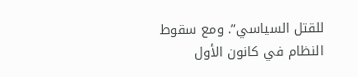للقتل السياسي”. ومع سقوط النظام في كانون الأول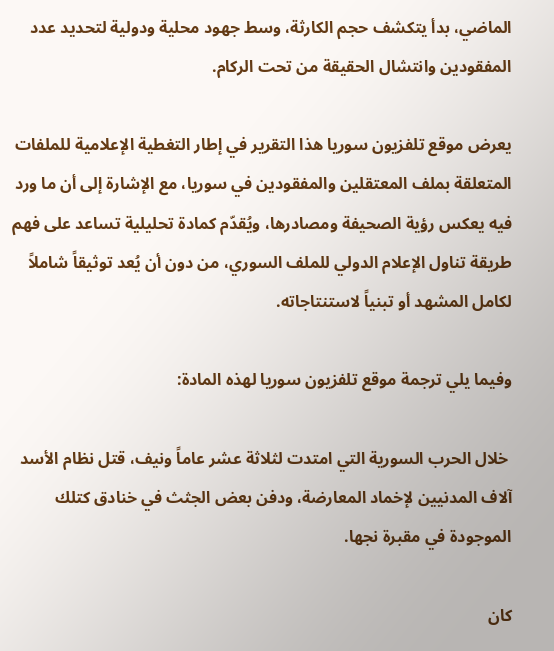الماضي، بدأ يتكشف حجم الكارثة، وسط جهود محلية ودولية لتحديد عدد المفقودين وانتشال الحقيقة من تحت الركام.

يعرض موقع تلفزيون سوريا هذا التقرير في إطار التغطية الإعلامية للملفات المتعلقة بملف المعتقلين والمفقودين في سوريا، مع الإشارة إلى أن ما ورد فيه يعكس رؤية الصحيفة ومصادرها، ويُقدّم كمادة تحليلية تساعد على فهم طريقة تناول الإعلام الدولي للملف السوري، من دون أن يُعد توثيقاً شاملاً لكامل المشهد أو تبنياً لاستنتاجاته.

وفيما يلي ترجمة موقع تلفزيون سوريا لهذه المادة:

 خلال الحرب السورية التي امتدت لثلاثة عشر عاماً ونيف، قتل نظام الأسد آلاف المدنيين لإخماد المعارضة، ودفن بعض الجثث في خنادق كتلك الموجودة في مقبرة نجها.

كان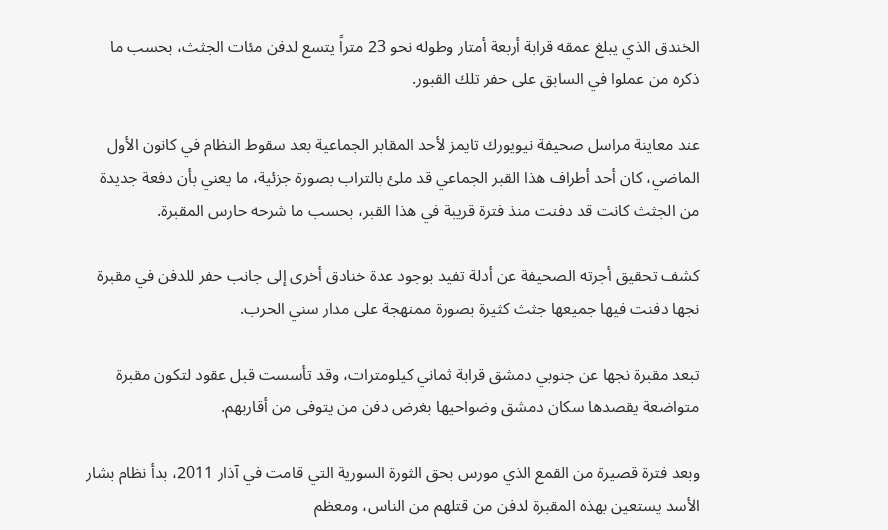الخندق الذي يبلغ عمقه قرابة أربعة أمتار وطوله نحو 23 متراً يتسع لدفن مئات الجثث، بحسب ما ذكره من عملوا في السابق على حفر تلك القبور.

عند معاينة مراسل صحيفة نيويورك تايمز لأحد المقابر الجماعية بعد سقوط النظام في كانون الأول الماضي، كان أحد أطراف هذا القبر الجماعي قد ملئ بالتراب بصورة جزئية، ما يعني بأن دفعة جديدة من الجثث كانت قد دفنت منذ فترة قريبة في هذا القبر، بحسب ما شرحه حارس المقبرة.

كشف تحقيق أجرته الصحيفة عن أدلة تفيد بوجود عدة خنادق أخرى إلى جانب حفر للدفن في مقبرة نجها دفنت فيها جميعها جثث كثيرة بصورة ممنهجة على مدار سني الحرب.

تبعد مقبرة نجها عن جنوبي دمشق قرابة ثماني كيلومترات، وقد تأسست قبل عقود لتكون مقبرة متواضعة يقصدها سكان دمشق وضواحيها بغرض دفن من يتوفى من أقاربهم.

وبعد فترة قصيرة من القمع الذي مورس بحق الثورة السورية التي قامت في آذار 2011، بدأ نظام بشار الأسد يستعين بهذه المقبرة لدفن من قتلهم من الناس، ومعظم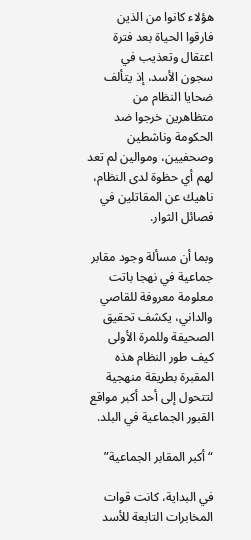هؤلاء كانوا من الذين فارقوا الحياة بعد فترة اعتقال وتعذيب في سجون الأسد، إذ يتألف ضحايا النظام من متظاهرين خرجوا ضد الحكومة وناشطين وصحفيين، وموالين لم تعد لهم أي حظوة لدى النظام، ناهيك عن المقاتلين في فصائل الثوار.

وبما أن مسألة وجود مقابر جماعية في نهجا باتت معلومة معروفة للقاصي والداني، يكشف تحقيق الصحيفة وللمرة الأولى كيف طور النظام هذه المقبرة بطريقة منهجية لتتحول إلى أحد أكبر مواقع القبور الجماعية في البلد.

“أكبر المقابر الجماعية”

في البداية، كانت قوات المخابرات التابعة للأسد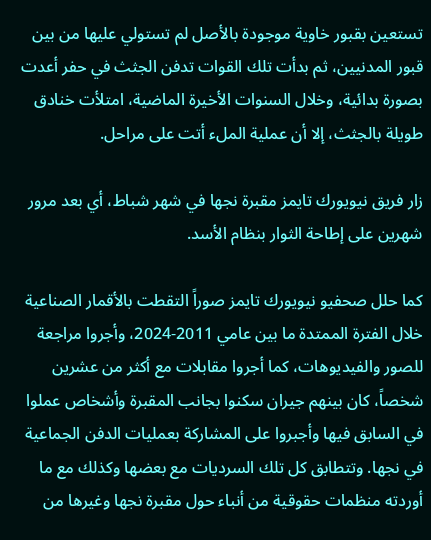تستعين بقبور خاوية موجودة بالأصل لم تستولي عليها من بين قبور المدنيين، ثم بدأت تلك القوات تدفن الجثث في حفر أعدت بصورة بدائية، وخلال السنوات الأخيرة الماضية، امتلأت خنادق طويلة بالجثث، إلا أن عملية الملء أتت على مراحل.

زار فريق نيويورك تايمز مقبرة نجها في شهر شباط، أي بعد مرور شهرين على إطاحة الثوار بنظام الأسد.

كما حلل صحفيو نيويورك تايمز صوراً التقطت بالأقمار الصناعية خلال الفترة الممتدة ما بين عامي 2011-2024، وأجروا مراجعة للصور والفيديوهات، كما أجروا مقابلات مع أكثر من عشرين شخصاً، كان بينهم جيران سكنوا بجانب المقبرة وأشخاص عملوا في السابق فيها وأجبروا على المشاركة بعمليات الدفن الجماعية في نجها. وتتطابق كل تلك السرديات مع بعضها وكذلك مع ما أوردته منظمات حقوقية من أنباء حول مقبرة نجها وغيرها من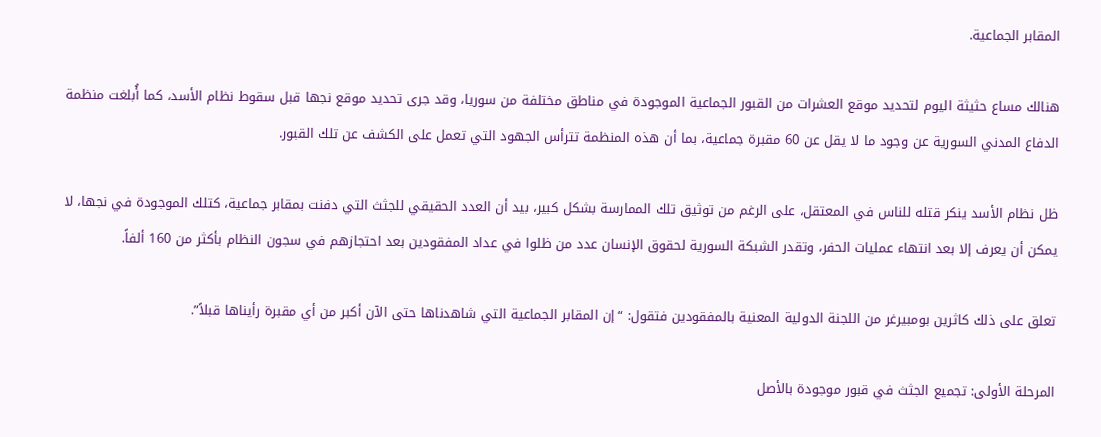المقابر الجماعية.

هنالك مساع حثيثة اليوم لتحديد موقع العشرات من القبور الجماعية الموجودة في مناطق مختلفة من سوريا، وقد جرى تحديد موقع نجها قبل سقوط نظام الأسد، كما أُبلغت منظمة الدفاع المدني السورية عن وجود ما لا يقل عن 60 مقبرة جماعية، بما أن هذه المنظمة تترأس الجهود التي تعمل على الكشف عن تلك القبور.

ظل نظام الأسد ينكر قتله للناس في المعتقل، على الرغم من توثيق تلك الممارسة بشكل كبير، بيد أن العدد الحقيقي للجثث التي دفنت بمقابر جماعية، كتلك الموجودة في نجها، لا يمكن أن يعرف إلا بعد انتهاء عمليات الحفر، وتقدر الشبكة السورية لحقوق الإنسان عدد من ظلوا في عداد المفقودين بعد احتجازهم في سجون النظام بأكثر من 160 ألفاً.

تعلق على ذلك كاثرين بومبيرغر من اللجنة الدولية المعنية بالمفقودين فتقول: “إن المقابر الجماعية التي شاهدناها حتى الآن أكبر من أي مقبرة رأيناها قبلاً”.

المرحلة الأولى: تجميع الجثث في قبور موجودة بالأصل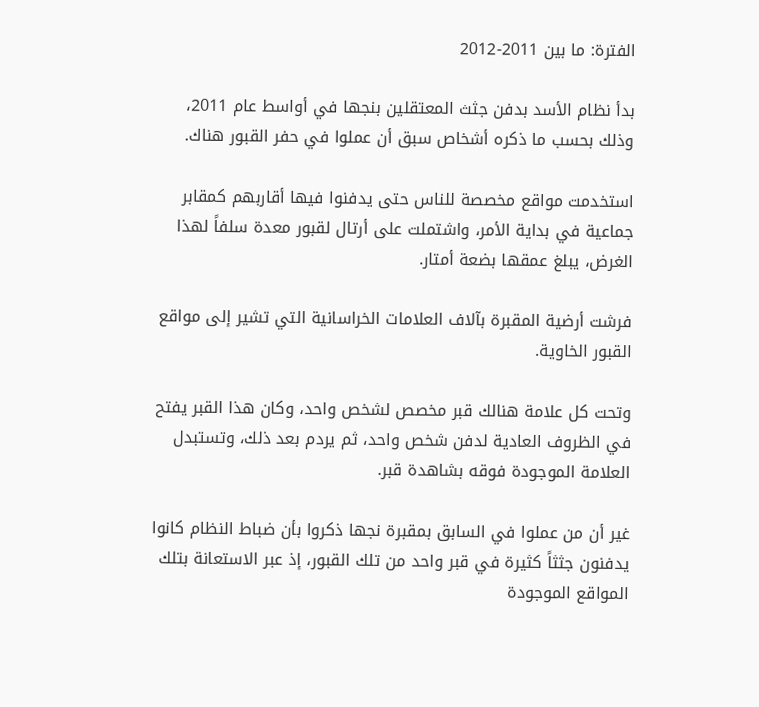الفترة: ما بين 2011-2012

بدأ نظام الأسد بدفن جثث المعتقلين بنجها في أواسط عام 2011، وذلك بحسب ما ذكره أشخاص سبق أن عملوا في حفر القبور هناك.

استخدمت مواقع مخصصة للناس حتى يدفنوا فيها أقاربهم كمقابر جماعية في بداية الأمر، واشتملت على أرتال لقبور معدة سلفاً لهذا الغرض، يبلغ عمقها بضعة أمتار.

فرشت أرضية المقبرة بآلاف العلامات الخراسانية التي تشير إلى مواقع القبور الخاوية.

وتحت كل علامة هنالك قبر مخصص لشخص واحد، وكان هذا القبر يفتح في الظروف العادية لدفن شخص واحد، ثم يردم بعد ذلك، وتستبدل العلامة الموجودة فوقه بشاهدة قبر.

غير أن من عملوا في السابق بمقبرة نجها ذكروا بأن ضباط النظام كانوا يدفنون جثثاً كثيرة في قبر واحد من تلك القبور، إذ عبر الاستعانة بتلك المواقع الموجودة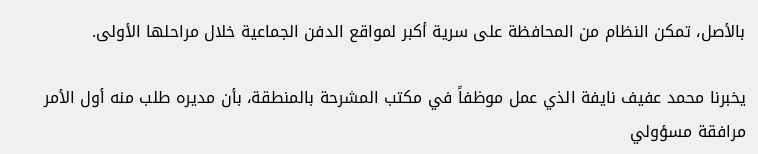بالأصل، تمكن النظام من المحافظة على سرية أكبر لمواقع الدفن الجماعية خلال مراحلها الأولى.

يخبرنا محمد عفيف نايفة الذي عمل موظفاً في مكتب المشرحة بالمنطقة، بأن مديره طلب منه أول الأمر مرافقة مسؤولي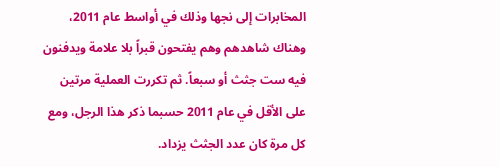المخابرات إلى نجها وذلك في أواسط عام 2011، وهناك شاهدهم وهم يفتحون قبراً بلا علامة ويدفنون فيه ست جثث أو سبعاً. ثم تكررت العملية مرتين على الأقل في عام 2011 حسبما ذكر هذا الرجل، ومع كل مرة كان عدد الجثث يزداد.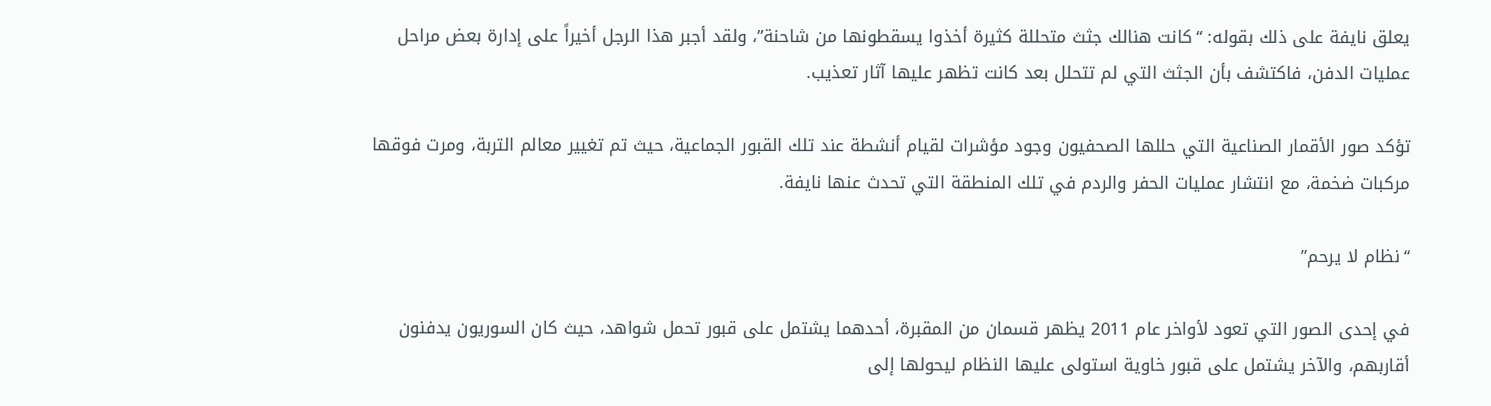يعلق نايفة على ذلك بقوله: “كانت هنالك جثث متحللة كثيرة أخذوا يسقطونها من شاحنة”، ولقد أجبر هذا الرجل أخيراً على إدارة بعض مراحل عمليات الدفن، فاكتشف بأن الجثث التي لم تتحلل بعد كانت تظهر عليها آثار تعذيب.

تؤكد صور الأقمار الصناعية التي حللها الصحفيون وجود مؤشرات لقيام أنشطة عند تلك القبور الجماعية، حيث تم تغيير معالم التربة، ومرت فوقها مركبات ضخمة، مع انتشار عمليات الحفر والردم في تلك المنطقة التي تحدث عنها نايفة.

“نظام لا يرحم”

في إحدى الصور التي تعود لأواخر عام 2011 يظهر قسمان من المقبرة، أحدهما يشتمل على قبور تحمل شواهد، حيث كان السوريون يدفنون أقاربهم، والآخر يشتمل على قبور خاوية استولى عليها النظام ليحولها إلى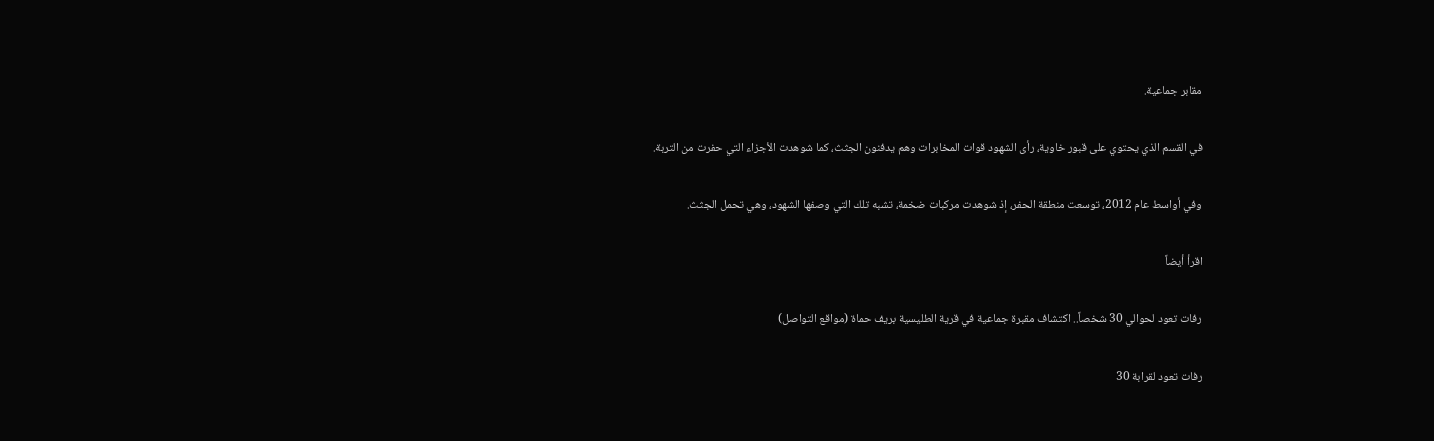مقابر جماعية.

في القسم الذي يحتوي على قبور خاوية، رأى الشهود قوات المخابرات وهم يدفنون الجثث، كما شوهدت الأجزاء التي حفرت من التربة.

وفي أواسط عام 2012، توسعت منطقة الحفر، إذ شوهدت مركبات ضخمة، تشبه تلك التي وصفها الشهود، وهي تحمل الجثث.

اقرأ أيضاً

رفات تعود لحوالي 30 شخصاً.. اكتشاف مقبرة جماعية في قرية الطليسية بريف حماة (مواقع التواصل)

رفات تعود لقرابة 30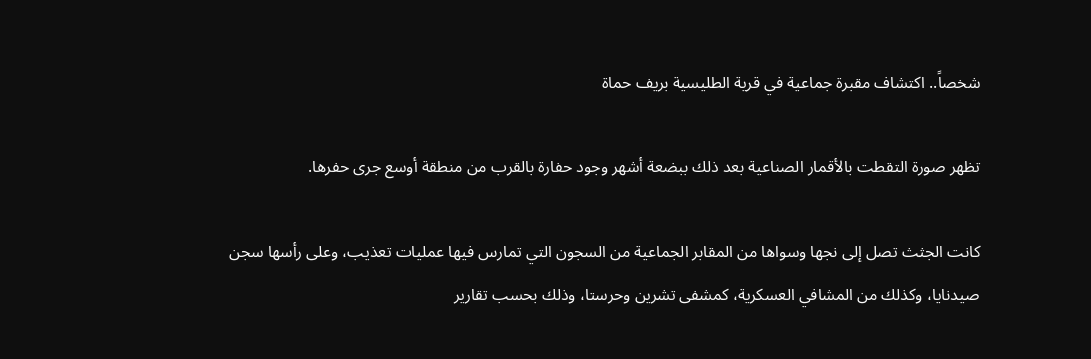شخصاً.. اكتشاف مقبرة جماعية في قرية الطليسية بريف حماة

تظهر صورة التقطت بالأقمار الصناعية بعد ذلك ببضعة أشهر وجود حفارة بالقرب من منطقة أوسع جرى حفرها.

كانت الجثث تصل إلى نجها وسواها من المقابر الجماعية من السجون التي تمارس فيها عمليات تعذيب، وعلى رأسها سجن صيدنايا، وكذلك من المشافي العسكرية، كمشفى تشرين وحرستا، وذلك بحسب تقارير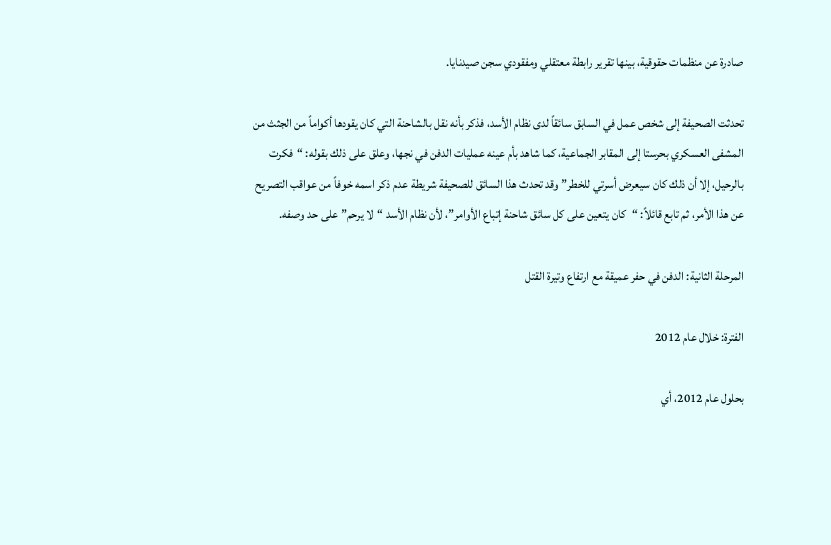صادرة عن منظمات حقوقية، بينها تقرير رابطة معتقلي ومفقودي سجن صيدنايا.

تحدثت الصحيفة إلى شخص عمل في السابق سائقاً لدى نظام الأسد، فذكر بأنه نقل بالشاحنة التي كان يقودها أكواماً من الجثث من المشفى العسكري بحرستا إلى المقابر الجماعية، كما شاهد بأم عينه عمليات الدفن في نجها، وعلق على ذلك بقوله: “فكرت بالرحيل، إلا أن ذلك كان سيعرض أسرتي للخطر” وقد تحدث هذا السائق للصحيفة شريطة عدم ذكر اسمه خوفاً من عواقب التصريح عن هذا الأمر، ثم تابع قائلاً: “كان يتعين على كل سائق شاحنة إتباع الأوامر”، لأن نظام الأسد “لا يرحم” على حد وصفه.

المرحلة الثانية: الدفن في حفر عميقة مع ارتفاع وتيرة القتل

الفترة: خلال عام 2012

بحلول عام 2012، أي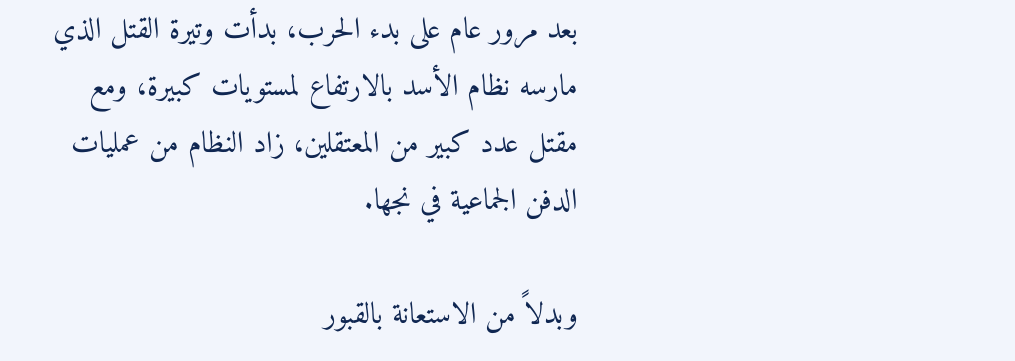بعد مرور عام على بدء الحرب، بدأت وتيرة القتل الذي مارسه نظام الأسد بالارتفاع لمستويات كبيرة، ومع مقتل عدد كبير من المعتقلين، زاد النظام من عمليات الدفن الجماعية في نجها.

وبدلاً من الاستعانة بالقبور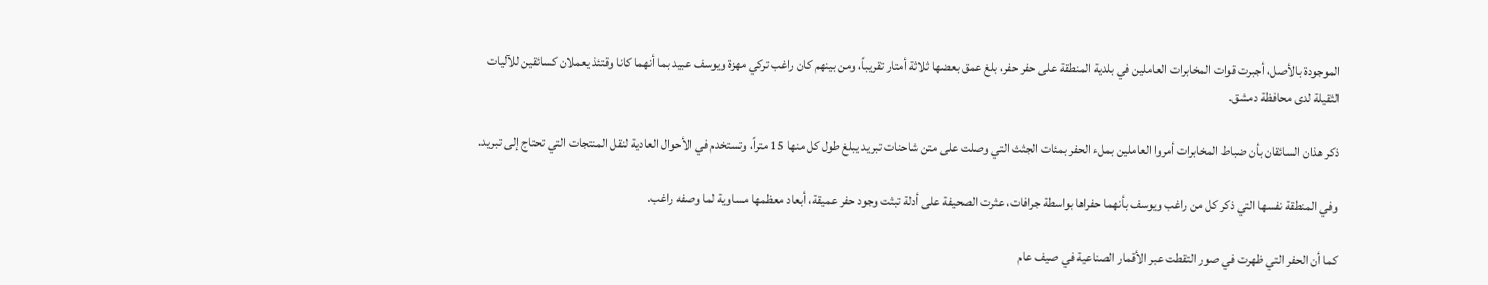الموجودة بالأصل، أجبرت قوات المخابرات العاملين في بلدية المنطقة على حفر حفر، بلغ عمق بعضها ثلاثة أمتار تقريباً، ومن بينهم كان راغب تركي مهزة ويوسف عبيد بما أنهما كانا وقتئذ يعملان كسائقين للآليات الثقيلة لدى محافظة دمشق.

ذكر هذان السائقان بأن ضباط المخابرات أمروا العاملين بملء الحفر بمئات الجثث التي وصلت على متن شاحنات تبريد يبلغ طول كل منها 15 متراً، وتستخدم في الأحوال العادية لنقل المنتجات التي تحتاج إلى تبريد.

وفي المنطقة نفسها التي ذكر كل من راغب ويوسف بأنهما حفراها بواسطة جرافات، عثرت الصحيفة على أدلة تبثت وجود حفر عميقة، أبعاد معظمها مساوية لما وصفه راغب.

كما أن الحفر التي ظهرت في صور التقطت عبر الأقمار الصناعية في صيف عام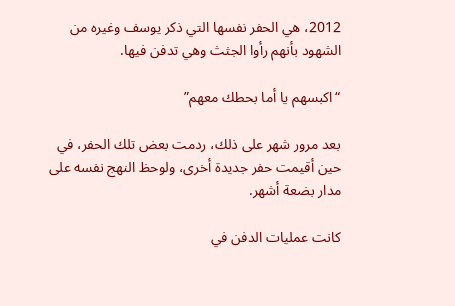2012، هي الحفر نفسها التي ذكر يوسف وغيره من الشهود بأنهم رأوا الجثث وهي تدفن فيها.

“اكبسهم يا أما بحطك معهم”

بعد مرور شهر على ذلك، ردمت بعض تلك الحفر، في حين أقيمت حفر جديدة أخرى، ولوحظ النهج نفسه على مدار بضعة أشهر.

كانت عمليات الدفن في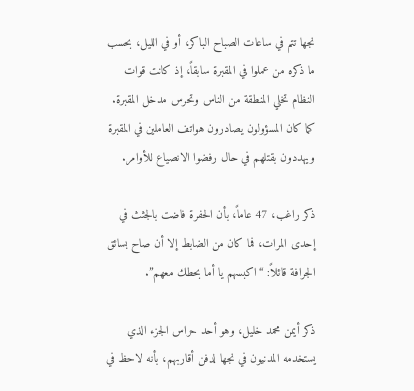نجها تتم في ساعات الصباح الباكر، أو في الليل، بحسب ما ذكره من عملوا في المقبرة سابقاً، إذ كانت قوات النظام تخلي المنطقة من الناس وتحرس مدخل المقبرة. كما كان المسؤولون يصادرون هواتف العاملين في المقبرة ويهددون بقتلهم في حال رفضوا الانصياع للأوامر.

ذكر راغب، 47 عاماً، بأن الحفرة فاضت بالجثث في إحدى المرات، فما كان من الضابط إلا أن صاح بسائق الجرافة قائلاً: “اكبسهم يا أما بحطك معهم”.

ذكر أيمن محمد خليل، وهو أحد حراس الجزء الذي يستخدمه المدنيون في نجها لدفن أقاربهم، بأنه لاحظ في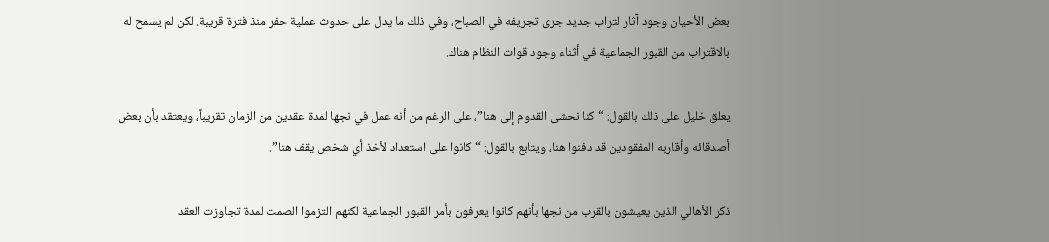بعض الأحيان وجود آثار لتراب جديد جرى تجريفه في الصباح، وفي ذلك ما يدل على حدوث عملية حفر منذ فترة قريبة. لكن لم يسمح له بالاقتراب من القبور الجماعية في أثناء وجود قوات النظام هناك.

يعلق خليل على ذلك بالقول: “كنا نحشى القدوم إلى هنا”، على الرغم من أنه عمل في نجها لمدة عقدين من الزمان تقريباً، ويعتقد بأن بعض أصدقائه وأقاربه المفقودين قد دفنوا هنا، ويتابع بالقول: “كانوا على استعداد لأخذ أي شخص يقف هنا”.

ذكر الأهالي الذين يعيشون بالقرب من نجها بأنهم كانوا يعرفون بأمر القبور الجماعية لكنهم التزموا الصمت لمدة تجاوزت العقد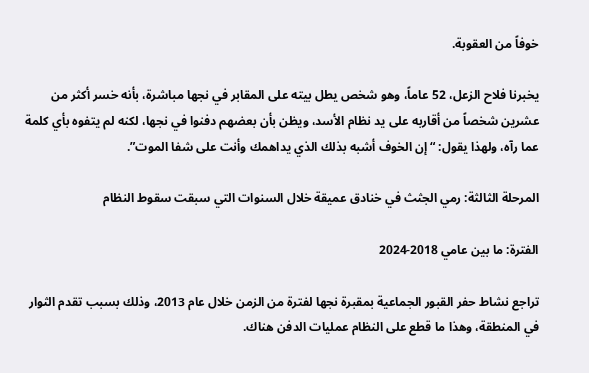خوفاً من العقوبة.

يخبرنا فلاح الزعل، 52 عاماً، وهو شخص يطل بيته على المقابر في نجها مباشرة، بأنه خسر أكثر من عشرين شخصاً من أقاربه على يد نظام الأسد، ويظن بأن بعضهم دفنوا في نجها، لكنه لم يتفوه بأي كلمة عما رآه، ولهذا يقول: “إن الخوف أشبه بذلك الذي يداهمك وأنت على شفا الموت”.

المرحلة الثالثة: رمي الجثث في خنادق عميقة خلال السنوات التي سبقت سقوط النظام

الفترة: ما بين عامي 2018-2024

تراجع نشاط حفر القبور الجماعية بمقبرة نجها لفترة من الزمن خلال عام 2013، وذلك بسبب تقدم الثوار في المنطقة، وهذا ما قطع على النظام عمليات الدفن هناك.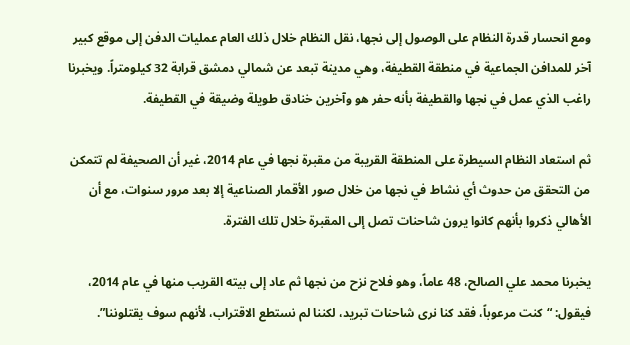ومع انحسار قدرة النظام على الوصول إلى نجها، نقل النظام خلال ذلك العام عمليات الدفن إلى موقع كبير آخر للمدافن الجماعية في منطقة القطيفة، وهي مدينة تبعد عن شمالي دمشق قرابة 32 كيلومتراً. ويخبرنا راغب الذي عمل في نجها والقطيفة بأنه حفر هو وآخرين خنادق طويلة وضيقة في القطيفة.

ثم استعاد النظام السيطرة على المنطقة القريبة من مقبرة نجها في عام 2014، غير أن الصحيفة لم تتمكن من التحقق من حدوث أي نشاط في نجها من خلال صور الأقمار الصناعية إلا بعد مرور سنوات، مع أن الأهالي ذكروا بأنهم كانوا يرون شاحنات تصل إلى المقبرة خلال تلك الفترة.

يخبرنا محمد علي الصالح، 48 عاماً، وهو فلاح نزح من نجها ثم عاد إلى بيته القريب منها في عام 2014، فيقول: “كنت مرعوباً، فقد كنا نرى شاحنات تبريد، لكننا لم نستطع الاقتراب، لأنهم سوف يقتلوننا”.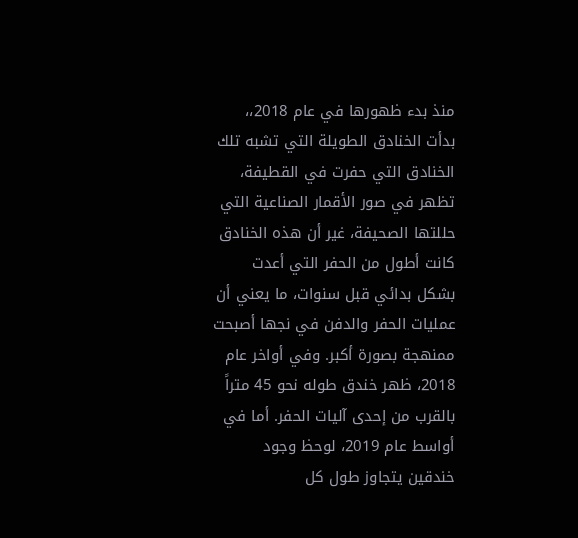منذ بدء ظهورها في عام 2018،، بدأت الخنادق الطويلة التي تشبه تلك الخنادق التي حفرت في القطيفة، تظهر في صور الأقمار الصناعية التي حللتها الصحيفة، غير أن هذه الخنادق كانت أطول من الحفر التي أعدت بشكل بدائي قبل سنوات، ما يعني أن عمليات الحفر والدفن في نجها أصبحت ممنهجة بصورة أكبر. وفي أواخر عام 2018، ظهر خندق طوله نحو 45 متراً بالقرب من إحدى آليات الحفر. أما في أواسط عام 2019، لوحظ وجود خندقين يتجاوز طول كل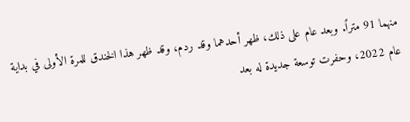منهما 91 متراً. وبعد عام على ذلك، ظهر أحدهما وقد ردم، وقد ظهر هذا الخندق للمرة الأولى في بداية عام 2022، وحفرت توسعة جديدة له بعد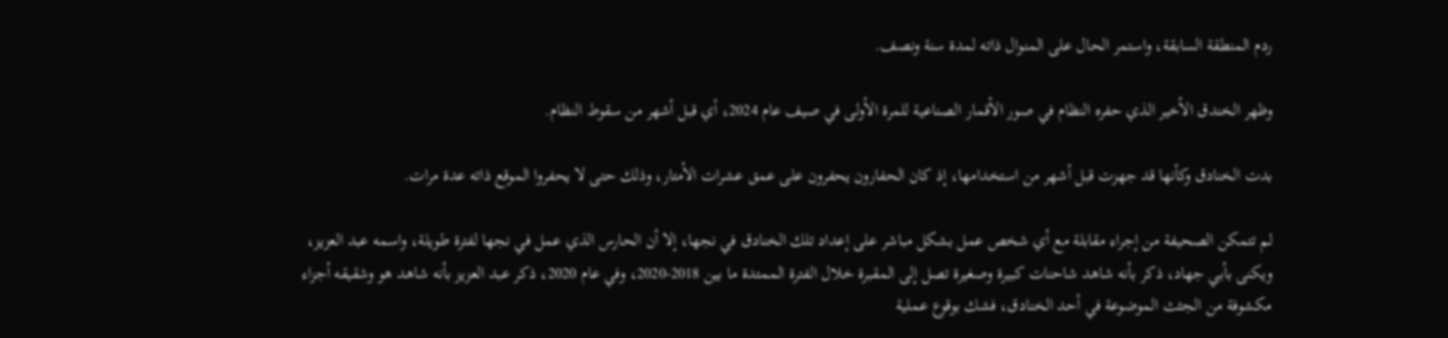ردم المنطقة السابقة، واستمر الحال على المنوال ذاته لمدة سنة ونصف.

وظهر الخندق الأخير الذي حفره النظام في صور الأقمار الصناعية للمرة الأولى في صيف عام 2024، أي قبل أشهر من سقوط النظام.

بدت الخنادق وكأنها قد جهزت قبل أشهر من استخدامها، إذ كان الحفارون يحفرون على عمق عشرات الأمتار، وذلك حتى لا يحفروا الموقع ذاته عدة مرات.

لم تتمكن الصحيفة من إجراء مقابلة مع أي شخص عمل بشكل مباشر على إعداد تلك الخنادق في نجها، إلا أن الحارس الذي عمل في نجها لفترة طويلة، واسمه عبد العزيز، ويكنى بأبي جهاد، ذكر بأنه شاهد شاحنات كبيرة وصغيرة تصل إلى المقبرة خلال الفترة الممتدة ما بين 2018-2020، وفي عام 2020، ذكر عبد العزيز بأنه شاهد هو وشقيقه أجزاء مكشوفة من الجثث الموضوعة في أحد الخنادق، فشك بوقوع عملية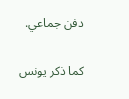دفن جماعي.

كما ذكر يونس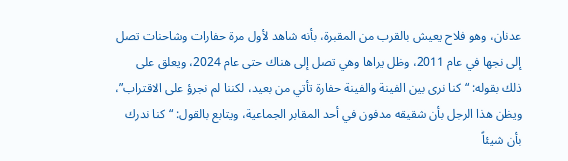عدنان، وهو فلاح يعيش بالقرب من المقبرة، بأنه شاهد لأول مرة حفارات وشاحنات تصل إلى نجها في عام 2011، وظل يراها وهي تصل إلى هناك حتى عام 2024، ويعلق على ذلك بقوله: “كنا نرى بين الفينة والفينة حفارة تأتي من بعيد، لكننا لم نجرؤ على الاقتراب”، ويظن هذا الرجل بأن شقيقه مدفون في أحد المقابر الجماعية، ويتابع بالقول: “كنا ندرك بأن شيئاً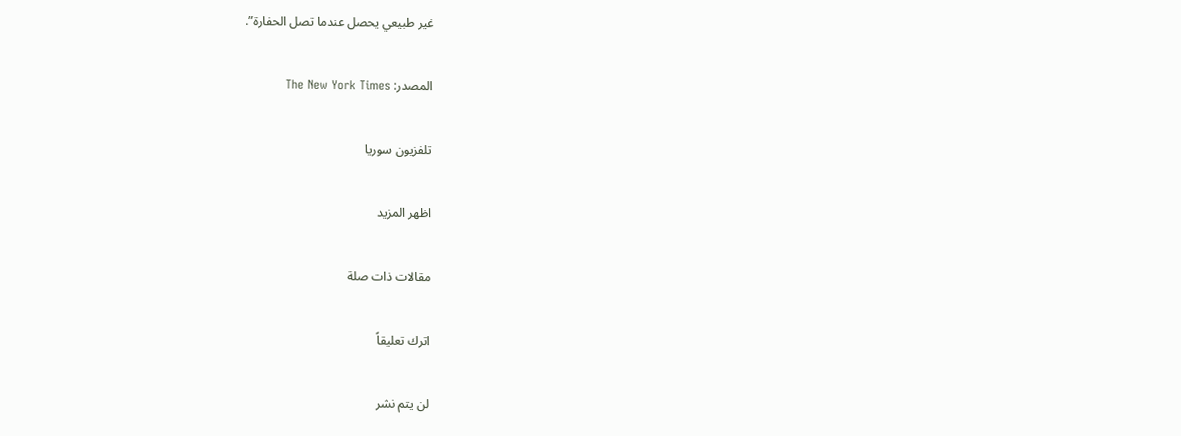غير طبيعي يحصل عندما تصل الحفارة”.

المصدر: The New York Times

تلفزيون سوريا

اظهر المزيد

مقالات ذات صلة

اترك تعليقاً

لن يتم نشر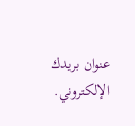عنوان بريدك الإلكتروني.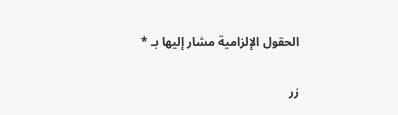الحقول الإلزامية مشار إليها بـ *

زر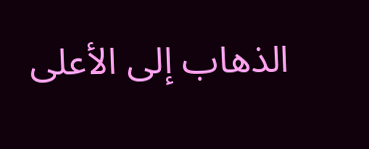الذهاب إلى الأعلى